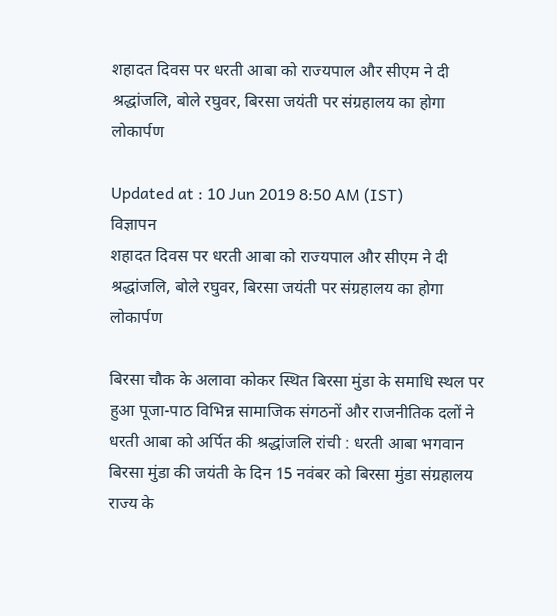शहादत दिवस पर धरती आबा को राज्यपाल और सीएम ने दी श्रद्धांजलि, बोले रघुवर, बिरसा जयंती पर संग्रहालय का होगा लोकार्पण

Updated at : 10 Jun 2019 8:50 AM (IST)
विज्ञापन
शहादत दिवस पर धरती आबा को राज्यपाल और सीएम ने दी श्रद्धांजलि, बोले रघुवर, बिरसा जयंती पर संग्रहालय का होगा लोकार्पण

बिरसा चौक के अलावा कोकर स्थित बिरसा मुंडा के समाधि स्थल पर हुआ पूजा-पाठ विभिन्न सामाजिक संगठनों और राजनीतिक दलों ने धरती आबा को अर्पित की श्रद्धांजलि रांची : धरती आबा भगवान बिरसा मुंडा की जयंती के दिन 15 नवंबर को बिरसा मुंडा संग्रहालय राज्य के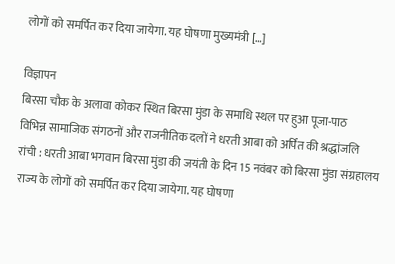लोगों को समर्पित कर दिया जायेगा. यह घोषणा मुख्यमंत्री […]

विज्ञापन
बिरसा चौक के अलावा कोकर स्थित बिरसा मुंडा के समाधि स्थल पर हुआ पूजा-पाठ
विभिन्न सामाजिक संगठनों और राजनीतिक दलों ने धरती आबा को अर्पित की श्रद्धांजलि
रांची : धरती आबा भगवान बिरसा मुंडा की जयंती के दिन 15 नवंबर को बिरसा मुंडा संग्रहालय राज्य के लोगों को समर्पित कर दिया जायेगा. यह घोषणा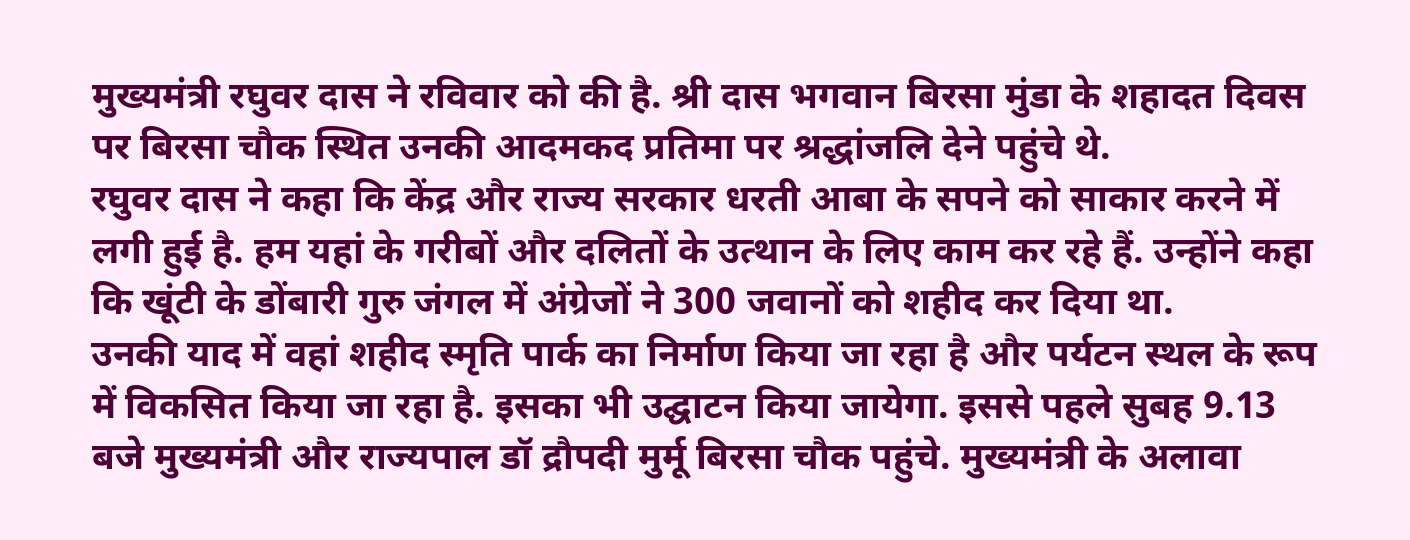मुख्यमंत्री रघुवर दास ने रविवार को की है. श्री दास भगवान बिरसा मुंडा के शहादत दिवस पर बिरसा चौक स्थित उनकी आदमकद प्रतिमा पर श्रद्धांजलि देने पहुंचे थे.
रघुवर दास ने कहा कि केंद्र और राज्य सरकार धरती आबा के सपने को साकार करने में लगी हुई है. हम यहां के गरीबों और दलितों के उत्थान के लिए काम कर रहे हैं. उन्होंने कहा कि खूंटी के डोंबारी गुरु जंगल में अंग्रेजों ने 300 जवानों को शहीद कर दिया था.
उनकी याद में वहां शहीद स्मृति पार्क का निर्माण किया जा रहा है और पर्यटन स्थल के रूप में विकसित किया जा रहा है. इसका भी उद्घाटन किया जायेगा. इससे पहले सुबह 9.13 बजे मुख्यमंत्री और राज्यपाल डॉ द्रौपदी मुर्मू बिरसा चौक पहुंचे. मुख्यमंत्री के अलावा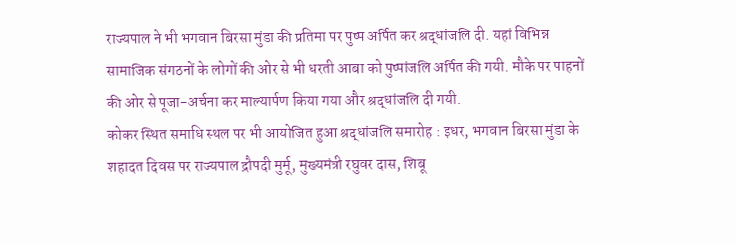राज्यपाल ने भी भगवान बिरसा मुंडा की प्रतिमा पर पुष्प अर्पित कर श्रद्धांजलि दी. यहां विभिन्न सामाजिक संगठनों के लोगों की ओर से भी धरती आबा को पुष्पांजलि अर्पित की गयी. मौके पर पाहनों की ओर से पूजा-अर्चना कर माल्यार्पण किया गया और श्रद्धांजलि दी गयी.
कोकर स्थित समाधि स्थल पर भी आयोजित हुआ श्रद्धांजलि समारोह : इधर, भगवान बिरसा मुंडा के शहादत दिवस पर राज्यपाल द्रौपदी मुर्मू, मुख्यमंत्री रघुवर दास, शिबू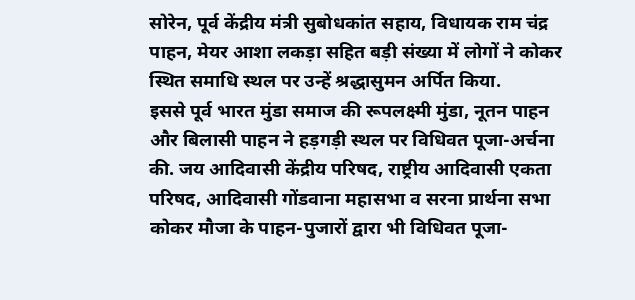सोरेन, पूर्व केंद्रीय मंत्री सुबोधकांत सहाय, विधायक राम चंद्र पाहन, मेयर आशा लकड़ा सहित बड़ी संख्या में लोगों ने कोकर स्थित समाधि स्थल पर उन्हें श्रद्धासुमन अर्पित किया.
इससे पूर्व भारत मुंडा समाज की रूपलक्ष्मी मुंडा, नूतन पाहन और बिलासी पाहन ने हड़गड़ी स्थल पर विधिवत पूजा-अर्चना की. जय आदिवासी केंद्रीय परिषद, राष्ट्रीय आदिवासी एकता परिषद, आदिवासी गोंडवाना महासभा व सरना प्रार्थना सभा कोकर मौजा के पाहन-पुजारों द्वारा भी विधिवत पूजा-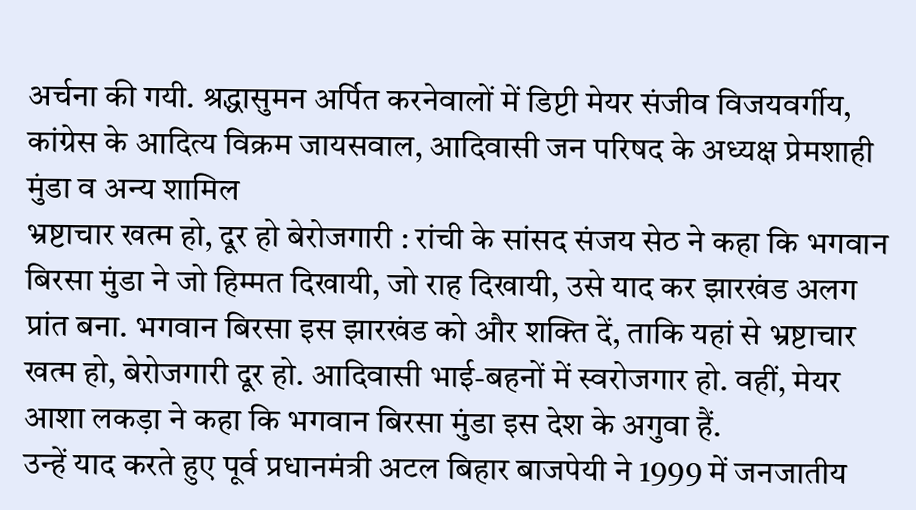अर्चना की गयी. श्रद्धासुमन अर्पित करनेवालों में डिप्टी मेयर संजीव विजयवर्गीय, कांग्रेस के आदित्य विक्रम जायसवाल, आदिवासी जन परिषद के अध्यक्ष प्रेमशाही मुंडा व अन्य शामिल
भ्रष्टाचार खत्म हो, दूर हो बेरोजगारी : रांची के सांसद संजय सेठ ने कहा कि भगवान बिरसा मुंडा ने जो हिम्मत दिखायी, जो राह दिखायी, उसे याद कर झारखंड अलग प्रांत बना. भगवान बिरसा इस झारखंड को और शक्ति दें, ताकि यहां से भ्रष्टाचार खत्म हो, बेरोजगारी दूर हो. आदिवासी भाई-बहनों में स्वरोजगार हो. वहीं, मेयर आशा लकड़ा ने कहा कि भगवान बिरसा मुंडा इस देश के अगुवा हैं.
उन्हें याद करते हुए पूर्व प्रधानमंत्री अटल बिहार बाजपेयी ने 1999 में जनजातीय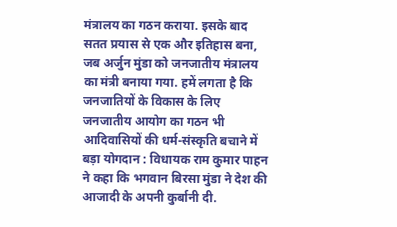मंत्रालय का गठन कराया. इसके बाद सतत प्रयास से एक और इतिहास बना, जब अर्जुन मुंडा को जनजातीय मंत्रालय का मंत्री बनाया गया. हमें लगता है कि जनजातियों के विकास के लिए जनजातीय आयोग का गठन भी
आदिवासियों की धर्म-संस्कृति बचाने में बड़ा योगदान : विधायक राम कुमार पाहन ने कहा कि भगवान बिरसा मुंडा ने देश की आजादी के अपनी कुर्बानी दी.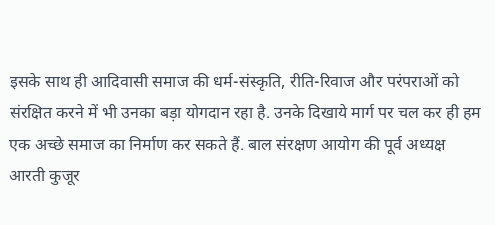इसके साथ ही आदिवासी समाज की धर्म-संस्कृति, रीति-रिवाज और परंपराओं को संरक्षित करने में भी उनका बड़ा योगदान रहा है. उनके दिखाये मार्ग पर चल कर ही हम एक अच्छे समाज का निर्माण कर सकते हैं. बाल संरक्षण आयोग की पूर्व अध्यक्ष आरती कुजूर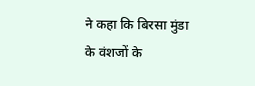ने कहा कि बिरसा मुंडा के वंशजों के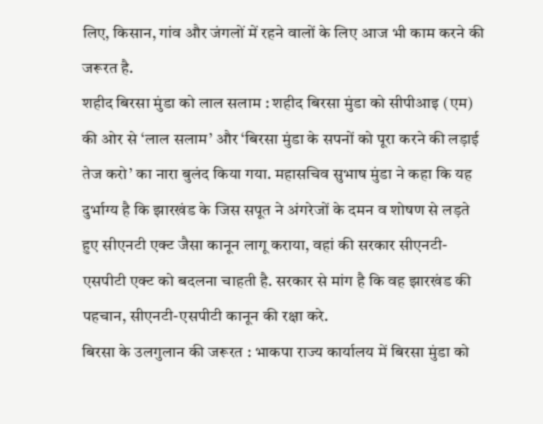लिए, किसान, गांव और जंगलों में रहने वालों के लिए आज भी काम करने की जरूरत है.
शहीद बिरसा मुंडा को लाल सलाम : शहीद बिरसा मुंडा को सीपीआइ (एम) की ओर से ‘लाल सलाम’ और ‘बिरसा मुंडा के सपनों को पूरा करने की लड़ाई तेज करो’ का नारा बुलंद किया गया. महासचिव सुभाष मुंडा ने कहा कि यह दुर्भाग्य है कि झारखंड के जिस सपूत ने अंगरेजों के दमन व शोषण से लड़ते हुए सीएनटी एक्ट जैसा कानून लागू कराया, वहां की सरकार सीएनटी-एसपीटी एक्ट को बदलना चाहती है. सरकार से मांग है कि वह झारखंड की पहचान, सीएनटी-एसपीटी कानून की रक्षा करे.
बिरसा के उलगुलान की जरूरत : भाकपा राज्य कार्यालय में बिरसा मुंडा को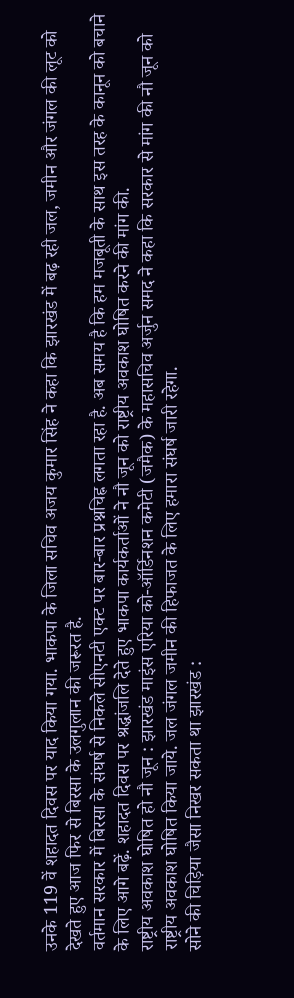उनके 119 वें शहादत दिवस पर याद किया गया. भाकपा के जिला सचिव अजय कुमार सिंह ने कहा कि झारखंड में बढ़ रही जल, जमीन और जंगल की लूट को देखते हुए आज फिर से बिरसा के उलगुलान की जरूरत है.
वर्तमान सरकार में बिरसा के संघर्ष से निकले सीएनटी एक्ट पर बार-बार प्रश्नचिह्न लगता रहा है. अब समय है कि हम मजबूती के साथ इस तरह के कानून को बचाने के लिए आगे बढ़ें. शहादत दिवस पर श्रद्धांजलि देते हुए भाकपा कार्यकर्ताओं ने नौ जून को राष्ट्रीय अवकाश घोषित करने की मांग की.
राष्ट्रीय अवकाश घोषित हो नौ जून : झारखंड माइंस एरिया को-ऑर्डिनशन कमेटी (जमैक) के महासचिव अर्जुन समद ने कहा कि सरकार से मांग की नौ जून को राष्ट्रीय अवकाश घोषित किया जाये. जल जंगल जमीन की हिफाजत के लिए हमारा संघर्ष जारी रहेगा.
सोने की चिड़िया जैसा निखर सकता था झारखंड :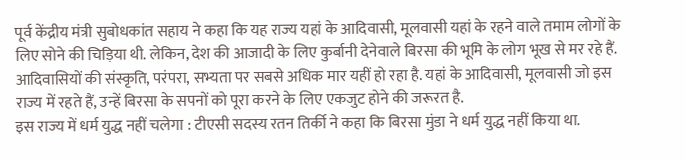पूर्व केंद्रीय मंत्री सुबोधकांत सहाय ने कहा कि यह राज्य यहां के आदिवासी, मूलवासी यहां के रहने वाले तमाम लोगों के लिए सोने की चिड़िया थी. लेकिन, देश की आजादी के लिए कुर्बानी देनेवाले बिरसा की भूमि के लोग भूख से मर रहे हैं. आदिवासियों की संस्कृति, परंपरा, सभ्यता पर सबसे अधिक मार यहीं हो रहा है. यहां के आदिवासी, मूलवासी जो इस राज्य में रहते हैं, उन्हें बिरसा के सपनों को पूरा करने के लिए एकजुट होने की जरूरत है.
इस राज्य में धर्म युद्ध नहीं चलेगा : टीएसी सदस्य रतन तिर्की ने कहा कि बिरसा मुंडा ने धर्म युद्ध नहीं किया था.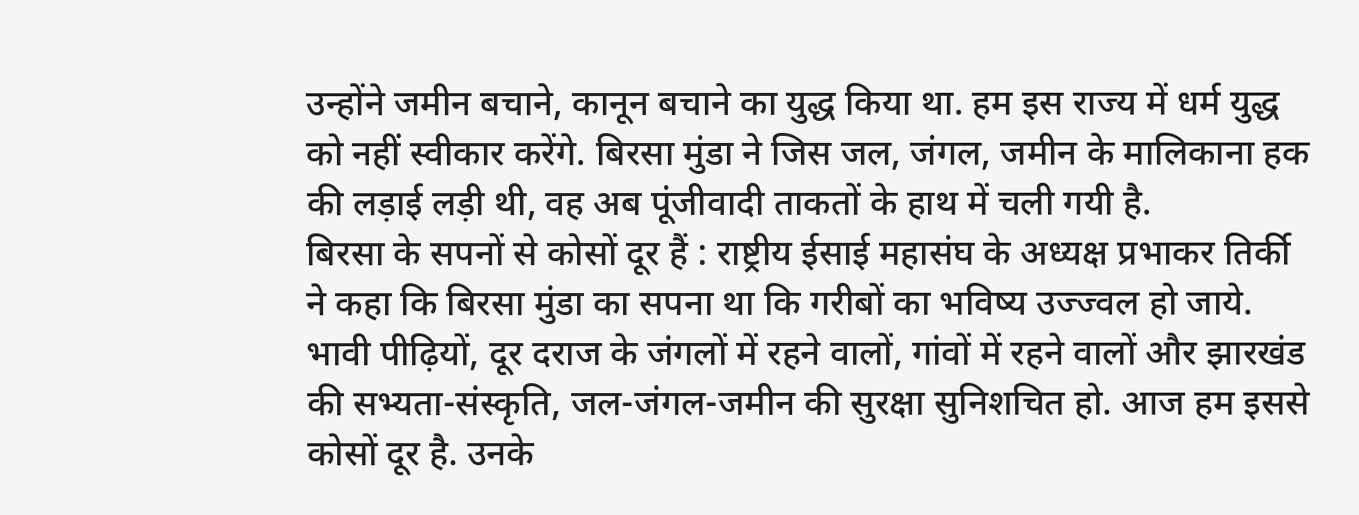उन्होंने जमीन बचाने, कानून बचाने का युद्ध किया था. हम इस राज्य में धर्म युद्ध को नहीं स्वीकार करेंगे. बिरसा मुंडा ने जिस जल, जंगल, जमीन के मालिकाना हक की लड़ाई लड़ी थी, वह अब पूंजीवादी ताकतों के हाथ में चली गयी है.
बिरसा के सपनों से कोसों दूर हैं : राष्ट्रीय ईसाई महासंघ के अध्यक्ष प्रभाकर तिर्की ने कहा कि बिरसा मुंडा का सपना था कि गरीबों का भविष्य उज्ज्वल हो जाये. भावी पीढ़ियों, दूर दराज के जंगलों में रहने वालों, गांवों में रहने वालों और झारखंड की सभ्यता-संस्कृति, जल-जंगल-जमीन की सुरक्षा सुनिशचित हो. आज हम इससे कोसों दूर है. उनके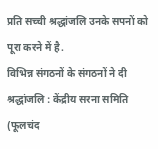प्रति सच्ची श्रद्धांजलि उनके सपनों को पूरा करने में है.
विभिन्न संगठनों के संगठनों ने दी श्रद्धांजलि : केंद्रीय सरना समिति (फूलचंद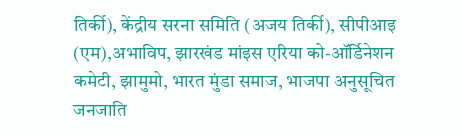तिर्की), केंद्रीय सरना समिति (अजय तिर्की), सीपीआइ (एम),अभाविप, झारखंड मांइस एरिया को-ऑर्डिनेशन कमेटी, झामुमो, भारत मुंडा समाज, भाजपा अनुसूचित जनजाति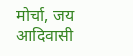मोर्चा, जय आदिवासी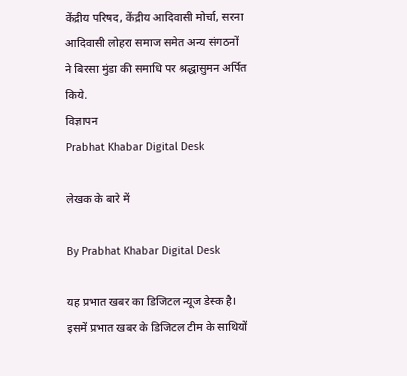केंद्रीय परिषद, केंद्रीय आदिवासी मोर्चा, सरना आदिवासी लोहरा समाज समेत अन्य संगठनों ने बिरसा मुंडा की समाधि पर श्रद्धासुमन अर्पित किये.
विज्ञापन
Prabhat Khabar Digital Desk

लेखक के बारे में

By Prabhat Khabar Digital Desk

यह प्रभात खबर का डिजिटल न्यूज डेस्क है। इसमें प्रभात खबर के डिजिटल टीम के साथियों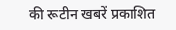की रूटीन खबरें प्रकाशित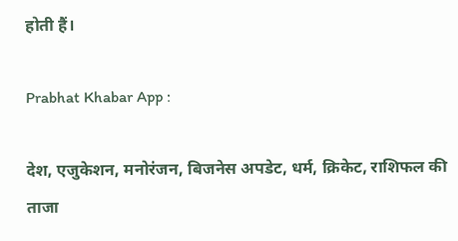होती हैं।

Prabhat Khabar App :

देश, एजुकेशन, मनोरंजन, बिजनेस अपडेट, धर्म, क्रिकेट, राशिफल की ताजा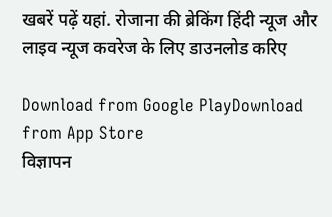खबरें पढ़ें यहां. रोजाना की ब्रेकिंग हिंदी न्यूज और लाइव न्यूज कवरेज के लिए डाउनलोड करिए

Download from Google PlayDownload from App Store
विज्ञापन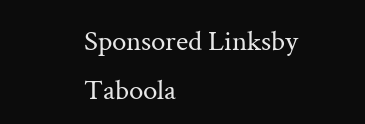Sponsored Linksby Taboola